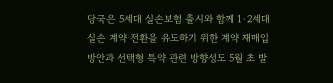당국은 5세대 실손보험 출시와 함께 1·2세대 실손 계약 전환을 유도하기 위한 계약 재매입 방안과 선택형 특약 관련 방향성도 5월 초 발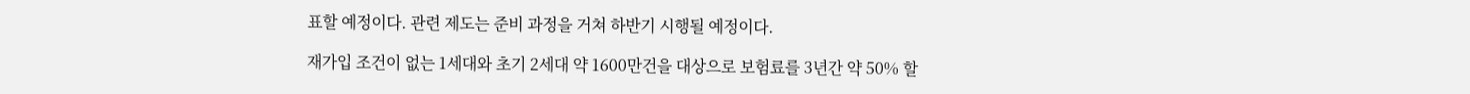표할 예정이다. 관련 제도는 준비 과정을 거쳐 하반기 시행될 예정이다.

재가입 조건이 없는 1세대와 초기 2세대 약 1600만건을 대상으로 보험료를 3년간 약 50% 할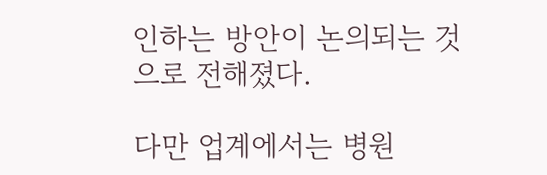인하는 방안이 논의되는 것으로 전해졌다.

다만 업계에서는 병원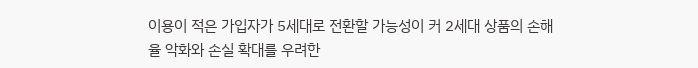이용이 적은 가입자가 5세대로 전환할 가능성이 커 2세대 상품의 손해율 악화와 손실 확대를 우려한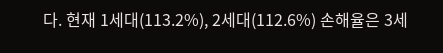다. 현재 1세대(113.2%), 2세대(112.6%) 손해율은 3세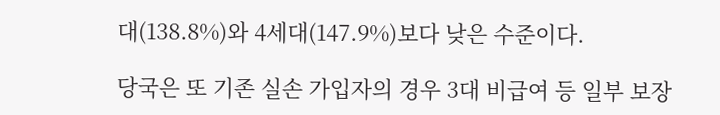대(138.8%)와 4세대(147.9%)보다 낮은 수준이다.

당국은 또 기존 실손 가입자의 경우 3대 비급여 등 일부 보장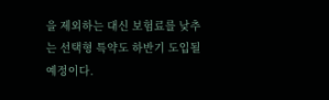을 제외하는 대신 보험료를 낮추는 선택형 특약도 하반기 도입될 예정이다.